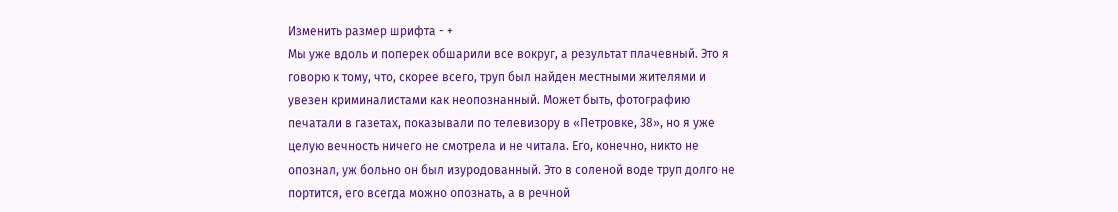Изменить размер шрифта - +
Мы уже вдоль и поперек обшарили все вокруг, а результат плачевный. Это я говорю к тому, что, скорее всего, труп был найден местными жителями и увезен криминалистами как неопознанный. Может быть, фотографию печатали в газетах, показывали по телевизору в «Петровке, 38», но я уже целую вечность ничего не смотрела и не читала. Его, конечно, никто не опознал, уж больно он был изуродованный. Это в соленой воде труп долго не портится, его всегда можно опознать, а в речной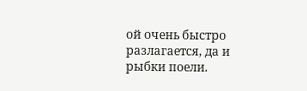ой очень быстро разлагается, да и рыбки поели.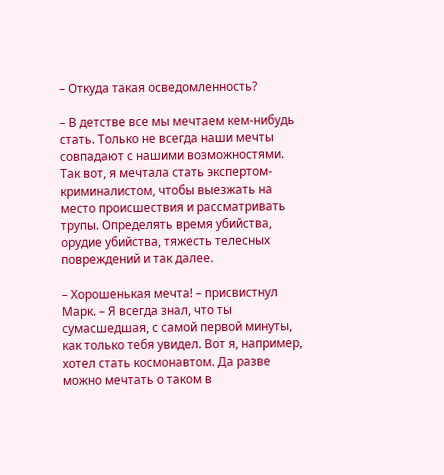– Откуда такая осведомленность?

– В детстве все мы мечтаем кем-нибудь стать. Только не всегда наши мечты совпадают с нашими возможностями. Так вот, я мечтала стать экспертом-криминалистом, чтобы выезжать на место происшествия и рассматривать трупы. Определять время убийства, орудие убийства, тяжесть телесных повреждений и так далее.

– Хорошенькая мечта! – присвистнул Марк. – Я всегда знал, что ты сумасшедшая, с самой первой минуты, как только тебя увидел. Вот я, например, хотел стать космонавтом. Да разве можно мечтать о таком в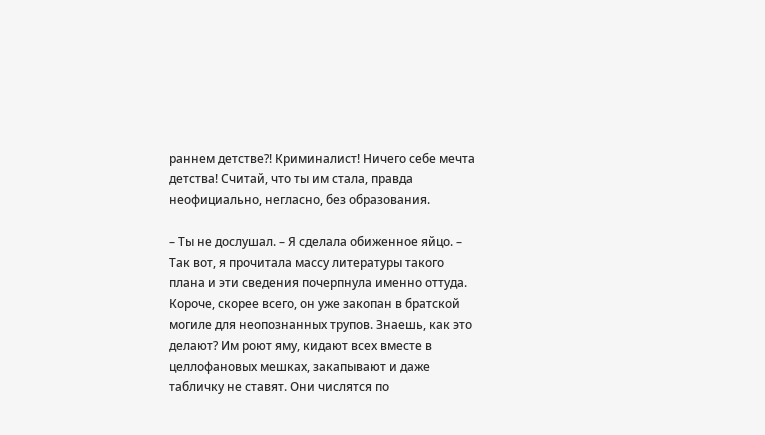раннем детстве?! Криминалист! Ничего себе мечта детства! Считай, что ты им стала, правда неофициально, негласно, без образования.

– Ты не дослушал. – Я сделала обиженное яйцо. – Так вот, я прочитала массу литературы такого плана и эти сведения почерпнула именно оттуда. Короче, скорее всего, он уже закопан в братской могиле для неопознанных трупов. Знаешь, как это делают? Им роют яму, кидают всех вместе в целлофановых мешках, закапывают и даже табличку не ставят. Они числятся по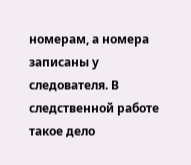номерам, а номера записаны у следователя. В следственной работе такое дело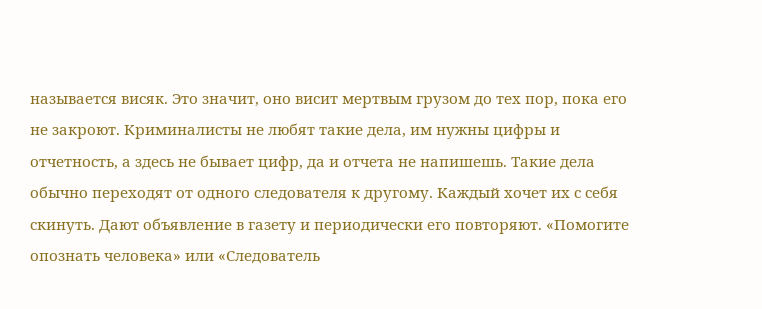называется висяк. Это значит, оно висит мертвым грузом до тех пор, пока его не закроют. Криминалисты не любят такие дела, им нужны цифры и отчетность, а здесь не бывает цифр, да и отчета не напишешь. Такие дела обычно переходят от одного следователя к другому. Каждый хочет их с себя скинуть. Дают объявление в газету и периодически его повторяют. «Помогите опознать человека» или «Следователь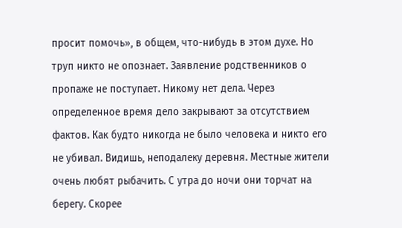просит помочь», в общем, что-нибудь в этом духе. Но труп никто не опознает. Заявление родственников о пропаже не поступает. Никому нет дела. Через определенное время дело закрывают за отсутствием фактов. Как будто никогда не было человека и никто его не убивал. Видишь, неподалеку деревня. Местные жители очень любят рыбачить. С утра до ночи они торчат на берегу. Скорее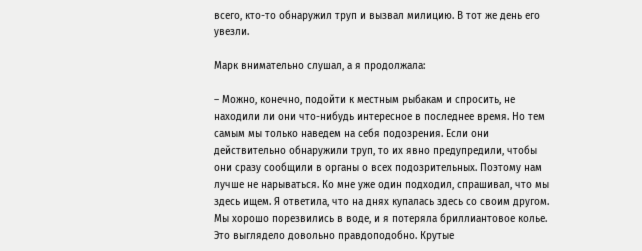всего, кто-то обнаружил труп и вызвал милицию. В тот же день его увезли.

Марк внимательно слушал, а я продолжала:

– Можно, конечно, подойти к местным рыбакам и спросить, не находили ли они что-нибудь интересное в последнее время. Но тем самым мы только наведем на себя подозрения. Если они действительно обнаружили труп, то их явно предупредили, чтобы они сразу сообщили в органы о всех подозрительных. Поэтому нам лучше не нарываться. Ко мне уже один подходил, спрашивал, что мы здесь ищем. Я ответила, что на днях купалась здесь со своим другом. Мы хорошо порезвились в воде, и я потеряла бриллиантовое колье. Это выглядело довольно правдоподобно. Крутые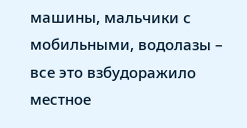машины, мальчики с мобильными, водолазы – все это взбудоражило местное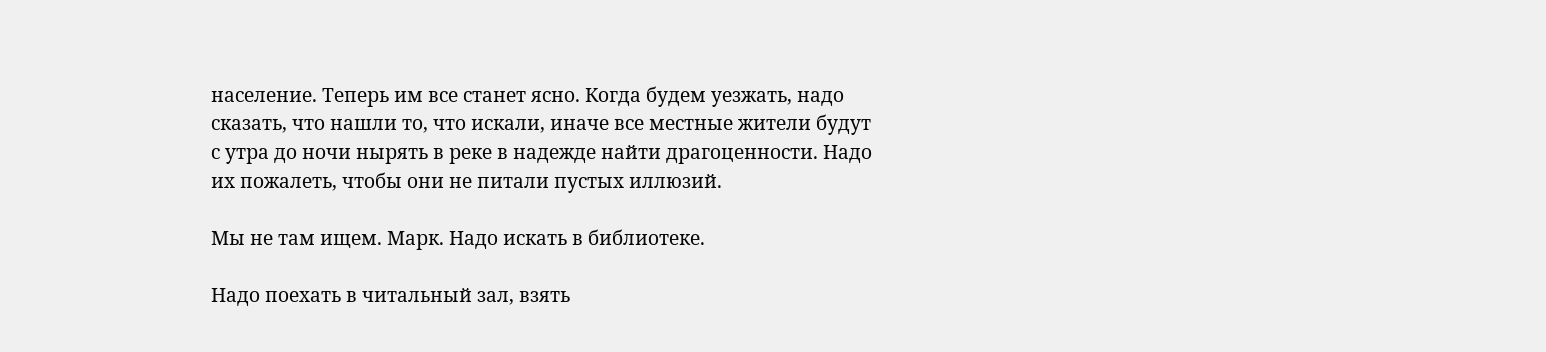население. Теперь им все станет ясно. Когда будем уезжать, надо сказать, что нашли то, что искали, иначе все местные жители будут с утра до ночи нырять в реке в надежде найти драгоценности. Надо их пожалеть, чтобы они не питали пустых иллюзий.

Мы не там ищем. Марк. Надо искать в библиотеке.

Надо поехать в читальный зал, взять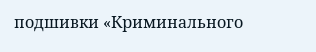подшивки «Криминального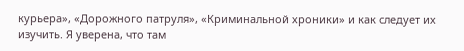курьера», «Дорожного патруля», «Криминальной хроники» и как следует их изучить. Я уверена, что там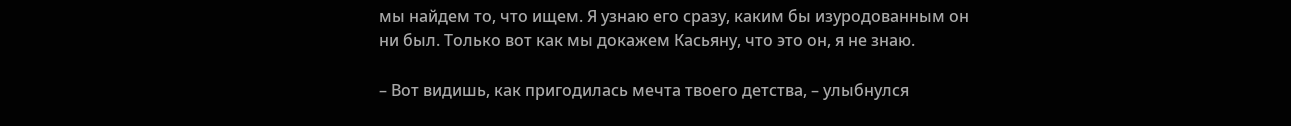мы найдем то, что ищем. Я узнаю его сразу, каким бы изуродованным он ни был. Только вот как мы докажем Касьяну, что это он, я не знаю.

– Вот видишь, как пригодилась мечта твоего детства, – улыбнулся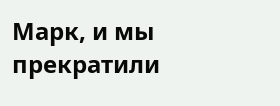Марк, и мы прекратили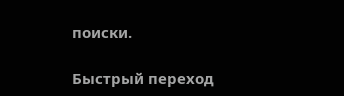поиски.

Быстрый переход